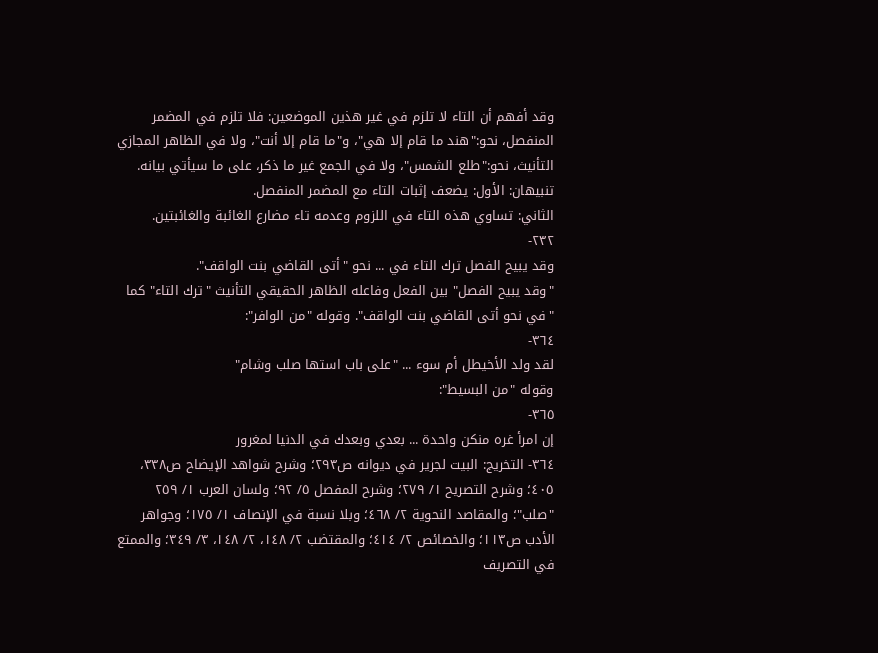وقد أفهم أن التاء لا تلزم في غير هذين الموضعين: فلا تلزم في المضمر المنفصل، نحو:"هند ما قام إلا هي"، و"ما قام إلا أنت"، ولا في الظاهر المجازي التأنيث، نحو:"طلع الشمس"، ولا في الجمع غير ما ذكر، على ما سيأتي بيانه.
تنبيهان: الأول: يضعف إثبات التاء مع المضمر المنفصل.
الثاني: تساوي هذه التاء في اللزوم وعدمه تاء مضارع الغائبة والغائبتين.
٢٣٢-
وقد يبيح الفصل ترك التاء في ... نحو "أتى القاضي بنت الواقف".
"وقد يبيح الفصل" بين الفعل وفاعله الظاهر الحقيقي التأنيث "ترك التاء" كما "في نحو أتى القاضي بنت الواقف". وقوله "من الوافر":
٣٦٤-
لقد ولد الأخيطل أم سوء ... "على باب استها صلب وشام"
وقوله "من البسيط":
٣٦٥-
إن امرأ غره منكن واحدة ... بعدي وبعدك في الدنيا لمغرور
٣٦٤- التخريج: البيت لجرير في ديوانه ص٢٩٣؛ وشرح شواهد الإيضاح ص٣٣٨، ٤٠٥؛ وشرح التصريح ١/ ٢٧٩؛ وشرح المفصل ٥/ ٩٢؛ ولسان العرب ١/ ٢٥٩ "صلب"؛ والمقاصد النحوية ٢/ ٤٦٨؛ وبلا نسبة في الإنصاف ١/ ١٧٥؛ وجواهر الأدب ص١١٣؛ والخصائص ٢/ ٤١٤؛ والمقتضب ٢/ ١٤٨، ٢/ ١٤٨، ٣/ ٣٤٩؛ والممتع في التصريف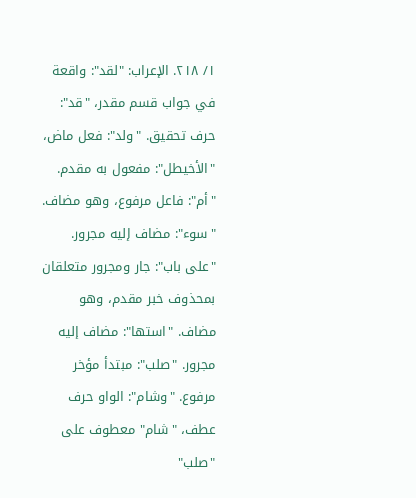١/ ٢١٨. الإعراب: "لقد": واقعة في جواب قسم مقدر، "قد": حرف تحقيق. "ولد": فعل ماض، "الأخيطل": مفعول به مقدم. "أم": فاعل مرفوع، وهو مضاف. "سوء": مضاف إليه مجرور. "على باب": جار ومجرور متعلقان بمحذوف خبر مقدم، وهو مضاف. "استها": مضاف إليه مجرور. "صلب": مبتدأ مؤخر مرفوع. "وشام": الواو حرف عطف، "شام" معطوف على "صلب"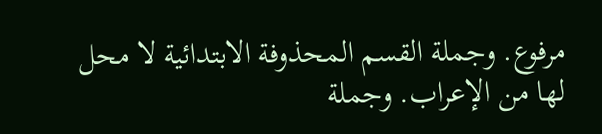مرفوع. وجملة القسم المحذوفة الابتدائية لا محل لها من الإعراب. وجملة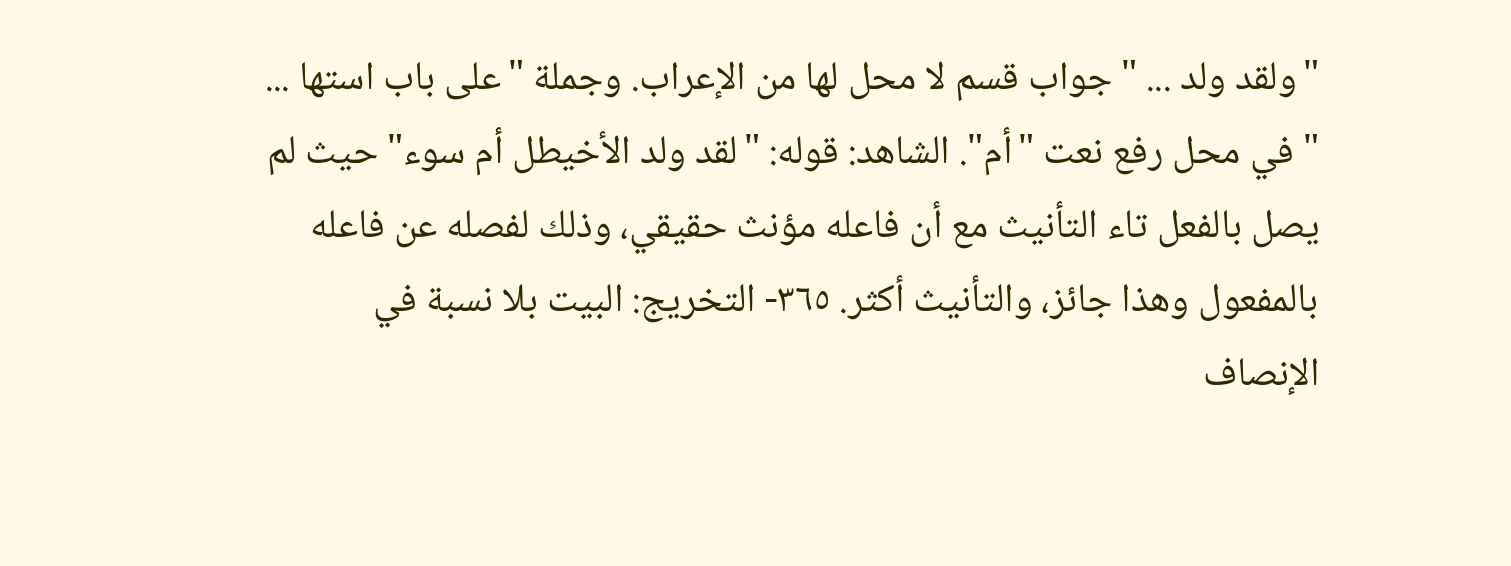"ولقد ولد ... " جواب قسم لا محل لها من الإعراب. وجملة "على باب استها ... " في محل رفع نعت "أم". الشاهد: قوله: "لقد ولد الأخيطل أم سوء" حيث لم يصل بالفعل تاء التأنيث مع أن فاعله مؤنث حقيقي، وذلك لفصله عن فاعله بالمفعول وهذا جائز، والتأنيث أكثر. ٣٦٥- التخريج: البيت بلا نسبة في الإنصاف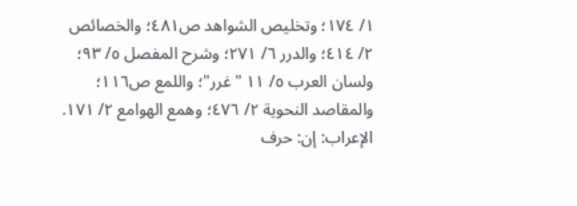١/ ١٧٤؛ وتخليص الشواهد ص٤٨١؛ والخصائص ٢/ ٤١٤؛ والدرر ٦/ ٢٧١؛ وشرح المفصل ٥/ ٩٣؛ ولسان العرب ٥/ ١١ "غرر"؛ واللمع ص١١٦؛ والمقاصد النحوية ٢/ ٤٧٦؛ وهمع الهوامع ٢/ ١٧١. الإعراب: إن: حرف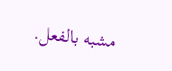مشبه بالفعل.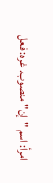امرأ: اسم "إن" منصوب. غره: فعل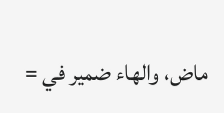ماض، والهاء ضمير في =